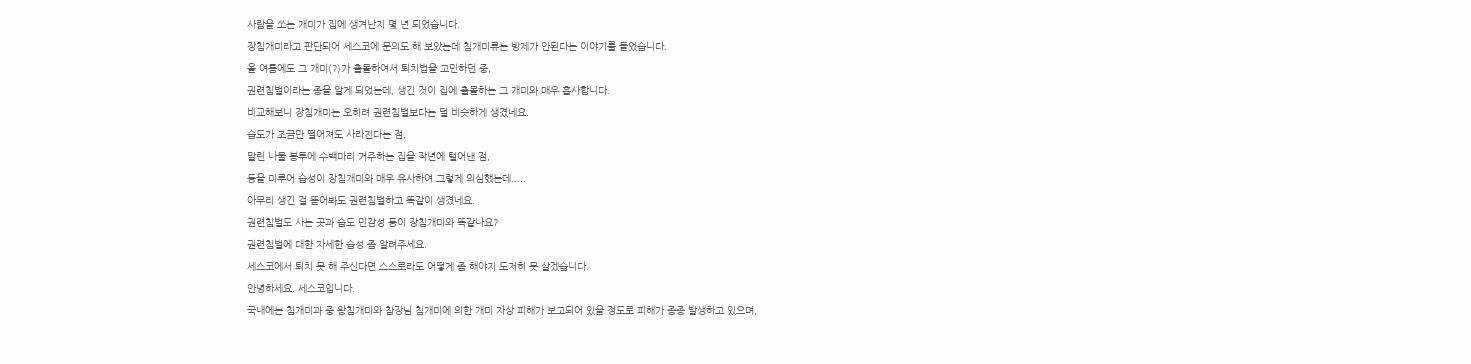사람을 쏘는 개미가 집에 생겨난지 몇 년 되었습니다.
장침개미라고 판단되어 세스코에 문의도 해 보았는데 침개미류는 방제가 안된다는 이야기를 들었습니다.
올 여름에도 그 개미(?)가 출몰하여서 퇴치법을 고민하던 중,
권련침벌이라는 종을 알게 되었는데, 생긴 것이 집에 출몰하는 그 개미와 매우 흡사합니다.
비교해보니 장침개미는 오히려 권련침벌보다는 덜 비슷하게 생겼네요.
습도가 조금만 떨어져도 사라진다는 점,
말린 나물 봉투에 수백마리 거주하는 집을 작년에 털어낸 점,
등을 미루어 습성이 장침개미와 매우 유사하여 그렇게 의심했는데.....
아무리 생긴 걸 뜯어봐도 권련침벌하고 똑같이 생겼네요.
권련침벌도 사는 곳과 습도 민감성 등이 장침개미와 똑같나요?
권련침벌에 대한 자세한 습성 좀 알려주세요.
세스코에서 퇴치 못 해 주신다면 스스로라도 어떻게 좀 해야지 도저히 못 살겠습니다.
안녕하세요. 세스코입니다.
국내에는 침개미과 중 왕침개미와 참장님 침개미에 의한 개미 자상 피해가 보고되어 있을 정도로 피해가 종종 발생하고 있으며,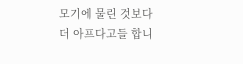모기에 물린 것보다 더 아프다고들 합니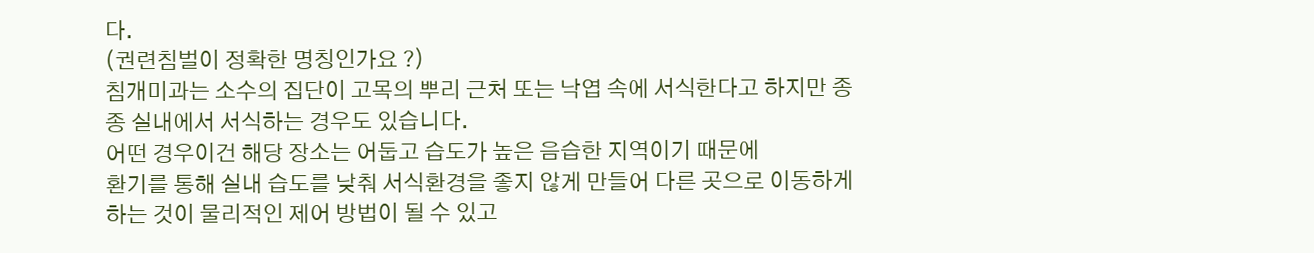다.
(권련침벌이 정확한 명칭인가요 ?)
침개미과는 소수의 집단이 고목의 뿌리 근처 또는 낙엽 속에 서식한다고 하지만 종종 실내에서 서식하는 경우도 있습니다.
어떤 경우이건 해당 장소는 어둡고 습도가 높은 음습한 지역이기 때문에
환기를 통해 실내 습도를 낮춰 서식환경을 좋지 않게 만들어 다른 곳으로 이동하게 하는 것이 물리적인 제어 방법이 될 수 있고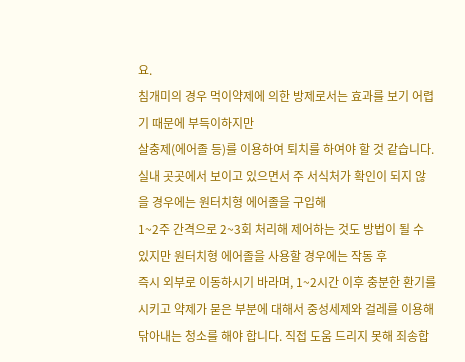요.
침개미의 경우 먹이약제에 의한 방제로서는 효과를 보기 어렵기 때문에 부득이하지만
살충제(에어졸 등)를 이용하여 퇴치를 하여야 할 것 같습니다.
실내 곳곳에서 보이고 있으면서 주 서식처가 확인이 되지 않을 경우에는 원터치형 에어졸을 구입해
1~2주 간격으로 2~3회 처리해 제어하는 것도 방법이 될 수 있지만 원터치형 에어졸을 사용할 경우에는 작동 후
즉시 외부로 이동하시기 바라며, 1~2시간 이후 충분한 환기를 시키고 약제가 묻은 부분에 대해서 중성세제와 걸레를 이용해
닦아내는 청소를 해야 합니다. 직접 도움 드리지 못해 죄송합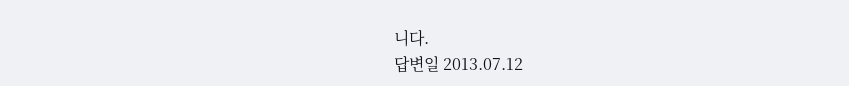니다.
답변일 2013.07.12